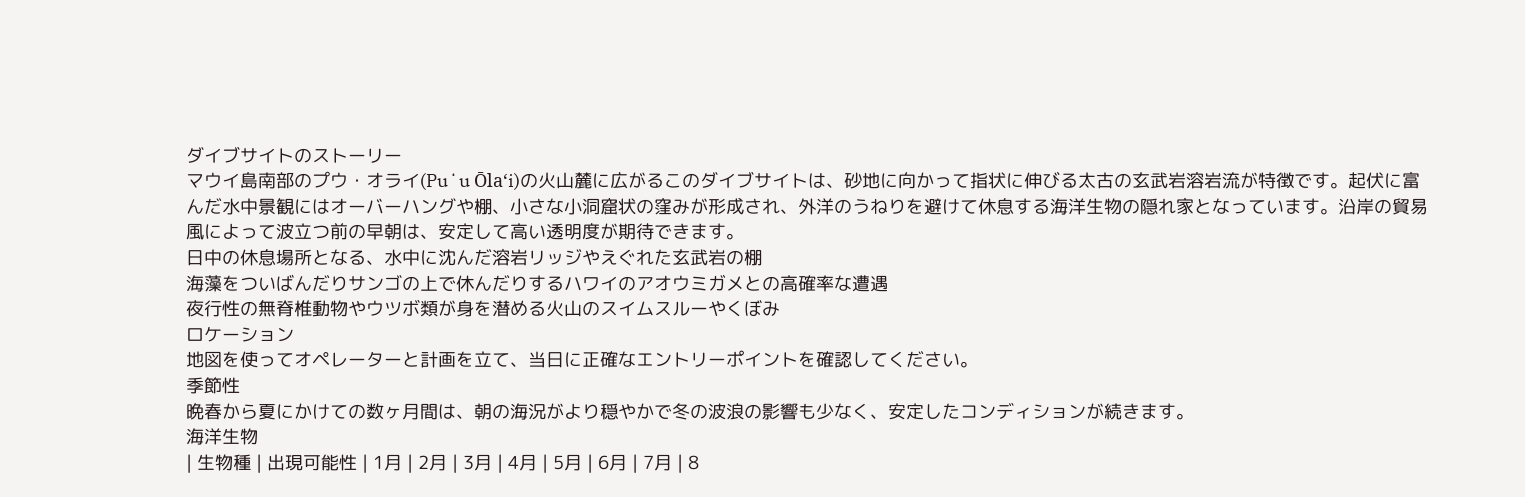ダイブサイトのストーリー
マウイ島南部のプウ・オライ(Puʻu Ōlaʻi)の火山麓に広がるこのダイブサイトは、砂地に向かって指状に伸びる太古の玄武岩溶岩流が特徴です。起伏に富んだ水中景観にはオーバーハングや棚、小さな小洞窟状の窪みが形成され、外洋のうねりを避けて休息する海洋生物の隠れ家となっています。沿岸の貿易風によって波立つ前の早朝は、安定して高い透明度が期待できます。
日中の休息場所となる、水中に沈んだ溶岩リッジやえぐれた玄武岩の棚
海藻をついばんだりサンゴの上で休んだりするハワイのアオウミガメとの高確率な遭遇
夜行性の無脊椎動物やウツボ類が身を潜める火山のスイムスルーやくぼみ
ロケーション
地図を使ってオペレーターと計画を立て、当日に正確なエントリーポイントを確認してください。
季節性
晩春から夏にかけての数ヶ月間は、朝の海況がより穏やかで冬の波浪の影響も少なく、安定したコンディションが続きます。
海洋生物
| 生物種 | 出現可能性 | 1月 | 2月 | 3月 | 4月 | 5月 | 6月 | 7月 | 8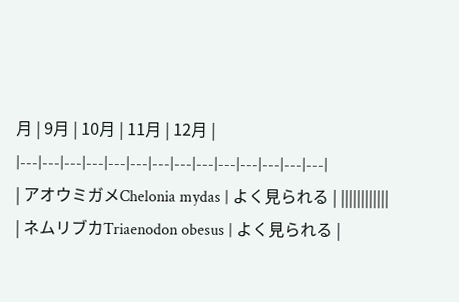月 | 9月 | 10月 | 11月 | 12月 |
|---|---|---|---|---|---|---|---|---|---|---|---|---|---|
| アオウミガメChelonia mydas | よく見られる | ||||||||||||
| ネムリブカTriaenodon obesus | よく見られる |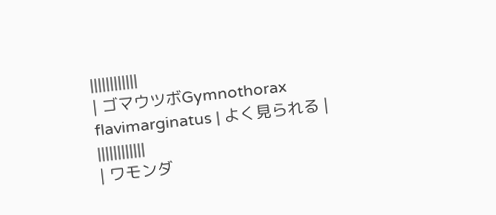||||||||||||
| ゴマウツボGymnothorax flavimarginatus | よく見られる | ||||||||||||
| ワモンダ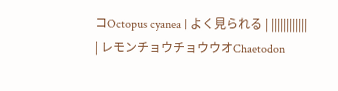コOctopus cyanea | よく見られる | ||||||||||||
| レモンチョウチョウウオChaetodon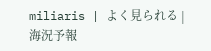miliaris | よく見られる |
海況予報